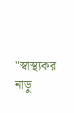"স্বাস্থ্যকর নাড়ু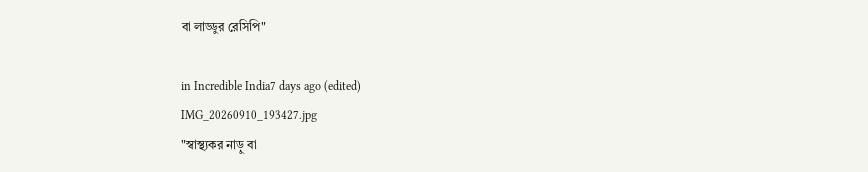বা লাড্ডুর রেসিপি"

in Incredible India7 days ago (edited)
IMG_20260910_193427.jpg
"স্বাস্থ্যকর নাড়ু বা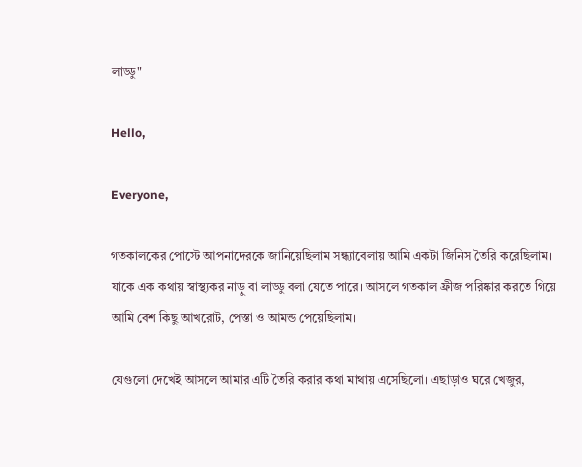লাড্ডু"

Hello,

Everyone,

গতকালকের পোস্টে আপনাদেরকে জানিয়েছিলাম সন্ধ্যাবেলায় আমি একটা জিনিস তৈরি করেছিলাম। যাকে এক কথায় স্বাস্থ্যকর নাড়ু বা লাড্ডু বলা যেতে পারে। আসলে গতকাল ফ্রীজ পরিষ্কার করতে গিয়ে আমি বেশ কিছু আখরোট, পেস্তা ও আমন্ড পেয়েছিলাম।

যেগুলো দেখেই আসলে আমার এটি তৈরি করার কথা মাথায় এসেছিলো। এছাড়াও ঘরে খেজুর,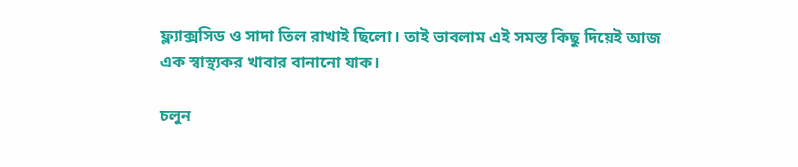ফ্ল্যাক্সসিড ও সাদা তিল রাখাই ছিলো। তাই ভাবলাম এই সমস্ত কিছু দিয়েই আজ এক স্বাস্থ্যকর খাবার বানানো যাক।

চলুন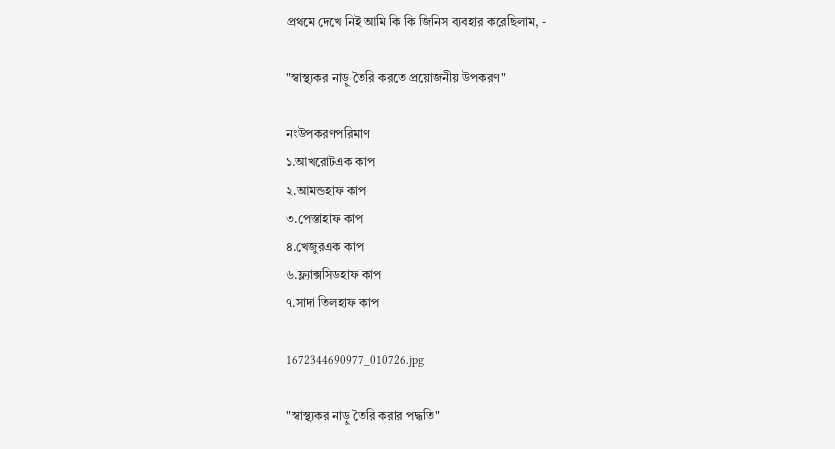প্রথমে দেখে নিই আমি কি কি জিনিস ব্যবহার করেছিলাম, -

"স্বাস্থ্যকর নাড়ু তৈরি করতে প্রয়োজনীয় উপকরণ"

নংউপকরণপরিমাণ
১.আখরোটএক কাপ
২.আমন্ডহাফ কাপ
৩.পেস্তাহাফ কাপ
৪.খেজুরএক কাপ
৬.ফ্ল্যাক্সসিডহাফ কাপ
৭.সাদা তিলহাফ কাপ

1672344690977_010726.jpg

"স্বাস্থ্যকর নাড়ু তৈরি করার পদ্ধতি"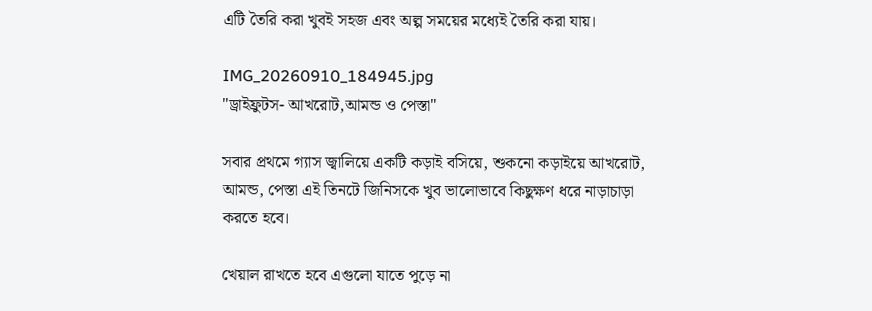এটি তৈরি করা খুবই সহজ এবং অল্প সময়ের মধ্যেই তৈরি করা যায়।

IMG_20260910_184945.jpg
"ড্রাইফ্রুটস- আখরোট,আমন্ড ও পেস্তা"

সবার প্রথমে গ্যাস জ্বালিয়ে একটি কড়াই বসিয়ে, শুকনো কড়াইয়ে আখরোট, আমন্ড, পেস্তা এই তিনটে জিনিসকে খুব ভালোভাবে কিছুক্ষণ ধরে নাড়াচাড়া করতে হবে।

খেয়াল রাখতে হবে এগুলো যাতে পুড়ে না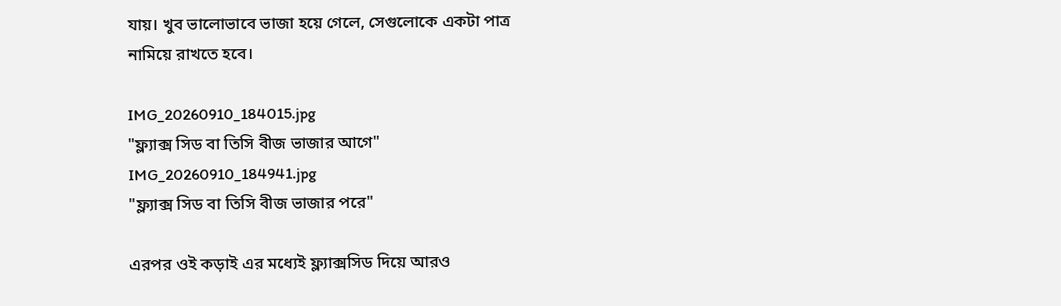যায়। খুব ভালোভাবে ভাজা হয়ে গেলে, সেগুলোকে একটা পাত্র নামিয়ে রাখতে হবে।

IMG_20260910_184015.jpg
"ফ্ল্যাক্স সিড বা তিসি বীজ ভাজার আগে"
IMG_20260910_184941.jpg
"ফ্ল্যাক্স সিড বা তিসি বীজ ভাজার পরে"

এরপর ওই কড়াই এর মধ্যেই ফ্ল্যাক্সসিড দিয়ে আরও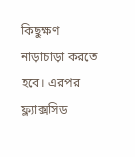কিছুক্ষণ নাড়াচাড়া করতে হবে। এরপর ফ্ল্যাক্সসিড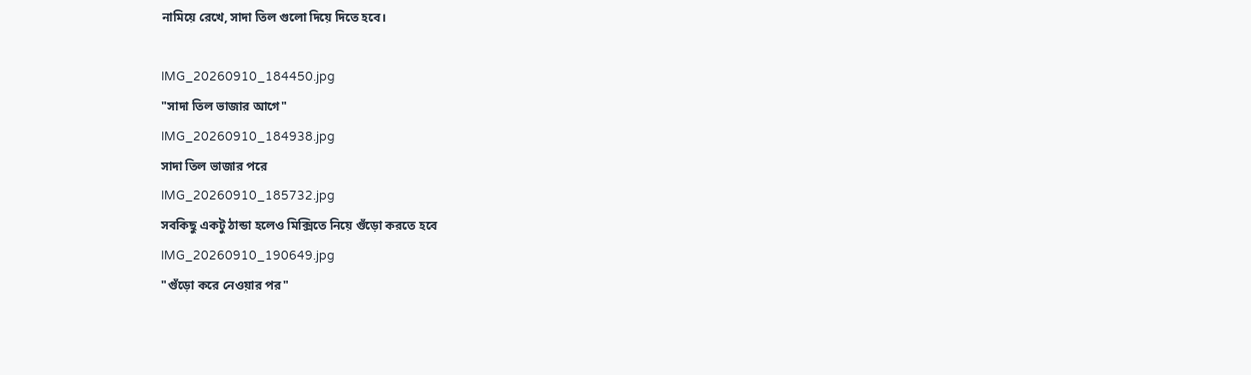নামিয়ে রেখে, সাদা তিল গুলো দিয়ে দিতে হবে।

IMG_20260910_184450.jpg
"সাদা তিল ভাজার আগে"
IMG_20260910_184938.jpg
সাদা তিল ভাজার পরে
IMG_20260910_185732.jpg
সবকিছু একটু ঠান্ডা হলেও মিক্সিতে নিয়ে গুঁড়ো করতে হবে
IMG_20260910_190649.jpg
"গুঁড়ো করে নেওয়ার পর"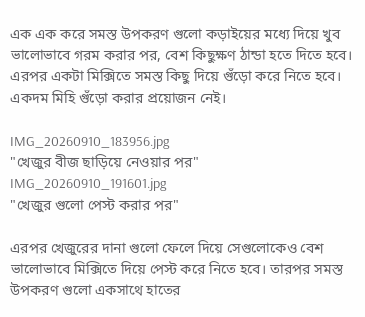এক এক করে সমস্ত উপকরণ গুলো কড়াইয়ের মধ্যে দিয়ে খুব ভালোভাবে গরম করার পর, বেশ কিছুক্ষণ ঠান্ডা হতে দিতে হবে। এরপর একটা মিক্সিতে সমস্ত কিছু দিয়ে গুঁড়ো করে নিতে হবে। একদম মিহি গুঁড়ো করার প্রয়োজন নেই।

IMG_20260910_183956.jpg
"খেজুর বীজ ছাড়িয়ে নেওয়ার পর"
IMG_20260910_191601.jpg
"খেজুর গুলো পেস্ট করার পর"

এরপর খেজুরের দানা গুলো ফেলে দিয়ে সেগুলোকেও বেশ ভালোভাবে মিক্সিতে দিয়ে পেস্ট করে নিতে হবে। তারপর সমস্ত উপকরণ গুলো একসাথে হাতের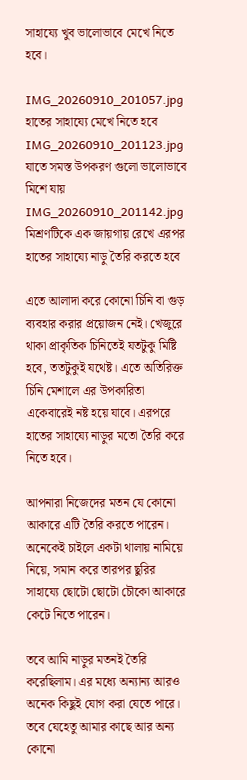সাহায্যে খুব ভালোভাবে মেখে নিতে হবে।

IMG_20260910_201057.jpg
হাতের সাহায্যে মেখে নিতে হবে
IMG_20260910_201123.jpg
যাতে সমস্ত উপকরণ গুলো ভালোভাবে মিশে যায়
IMG_20260910_201142.jpg
মিশ্রণটিকে এক জায়গায় রেখে এরপর হাতের সাহায্যে নাড়ু তৈরি করতে হবে

এতে আলাদা করে কোনো চিনি বা গুড় ব্যবহার করার প্রয়োজন নেই। খেজুরে থাকা প্রাকৃতিক চিনিতেই যতটুকু মিষ্টি হবে, ততটুকুই যথেষ্ট। এতে অতিরিক্ত চিনি মেশালে এর উপকারিতা একেবারেই নষ্ট হয়ে যাবে। এরপরে হাতের সাহায্যে নাড়ুর মতো তৈরি করে নিতে হবে।

আপনারা নিজেদের মতন যে কোনো আকারে এটি তৈরি করতে পারেন। অনেকেই চাইলে একটা থালায় নামিয়ে নিয়ে, সমান করে তারপর ছুরির সাহায্যে ছোটো ছোটো চৌকো আকারে কেটে নিতে পারেন।

তবে আমি নাড়ুর মতনই তৈরি করেছিলাম। এর মধ্যে অন্যান্য আরও অনেক কিছুই যোগ করা যেতে পারে। তবে যেহেতু আমার কাছে আর অন্য কোনো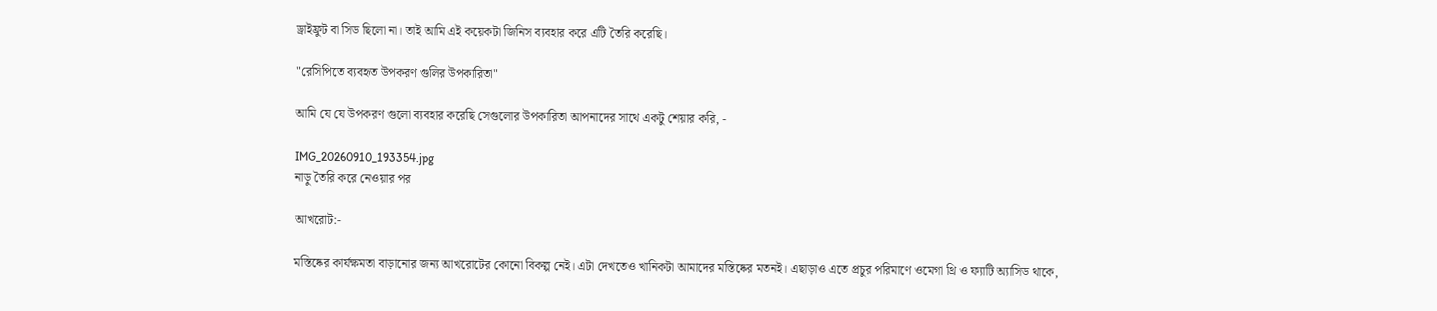ড্রাইফ্রুট বা সিড ছিলো না। তাই আমি এই কয়েকটা জিনিস ব্যবহার করে এটি তৈরি করেছি।

"রেসিপিতে ব্যবহৃত উপকরণ গুলির উপকারিতা"

আমি যে যে উপকরণ গুলো ব্যবহার করেছি সেগুলোর উপকারিতা আপনাদের সাথে একটু শেয়ার করি, -

IMG_20260910_193354.jpg
নাড়ু তৈরি করে নেওয়ার পর

আখরোট:-

মস্তিষ্কের কার্যক্ষমতা বাড়ানোর জন্য আখরোটের কোনো বিকল্প নেই। এটা দেখতেও খানিকটা আমাদের মস্তিষ্কের মতনই। এছাড়াও এতে প্রচুর পরিমাণে ওমেগা থ্রি ও ফ্যাটি অ্যাসিড থাকে,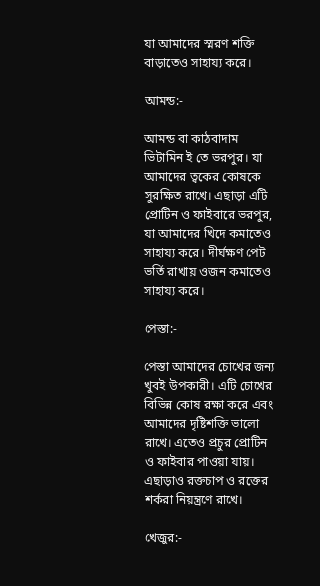যা আমাদের স্মরণ শক্তি বাড়াতেও সাহায্য করে।

আমন্ড:-

আমন্ড বা কাঠবাদাম ভিটামিন ই তে ভরপুর। যা আমাদের ত্বকের কোষকে সুরক্ষিত রাখে। এছাড়া এটি প্রোটিন ও ফাইবারে ভরপুর, যা আমাদের খিদে কমাতেও সাহায্য করে। দীর্ঘক্ষণ পেট ভর্তি রাখায় ওজন কমাতেও সাহায্য করে।

পেস্তা:-

পেস্তা আমাদের চোখের জন্য খুবই উপকারী। এটি চোখের বিভিন্ন কোষ রক্ষা করে এবং আমাদের দৃষ্টিশক্তি ভালো রাখে। এতেও প্রচুর প্রোটিন ও ফাইবার পাওয়া যায়। এছাড়াও রক্তচাপ ও রক্তের শর্করা নিয়ন্ত্রণে রাখে।

খেজুর:-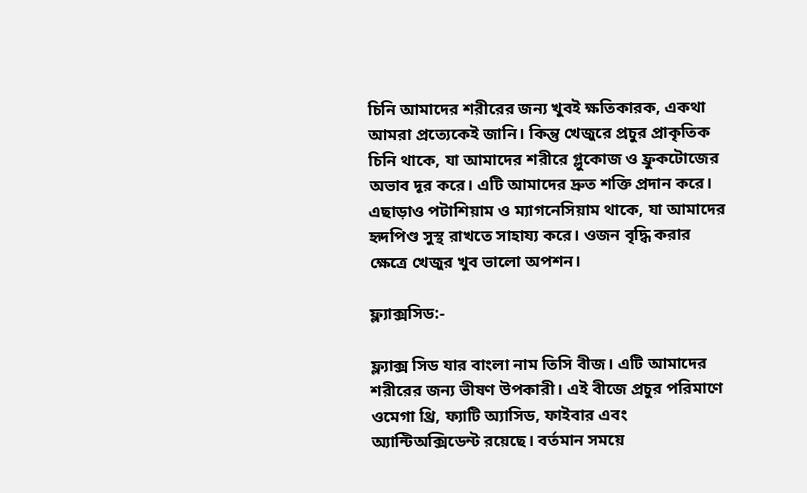চিনি আমাদের শরীরের জন্য খুবই ক্ষতিকারক, একথা আমরা প্রত্যেকেই জানি। কিন্তু খেজুরে প্রচুর প্রাকৃতিক চিনি থাকে, যা আমাদের শরীরে গ্লুকোজ ও ফ্রুকটোজের অভাব দূর করে। এটি আমাদের দ্রুত শক্তি প্রদান করে। এছাড়াও পটাশিয়াম ও ম্যাগনেসিয়াম থাকে, যা আমাদের হৃদপিণ্ড সুস্থ রাখতে সাহায্য করে। ওজন বৃদ্ধি করার ক্ষেত্রে খেজুর খুব ভালো অপশন।

ফ্ল্যাক্সসিড:-

ফ্ল্যাক্স সিড যার বাংলা নাম তিসি বীজ। এটি আমাদের শরীরের জন্য ভীষণ উপকারী। এই বীজে প্রচুর পরিমাণে ওমেগা থ্রি, ফ্যাটি অ্যাসিড, ফাইবার এবং অ্যান্টিঅক্সিডেন্ট রয়েছে। বর্তমান সময়ে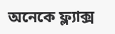অনেকে ফ্ল্যাক্স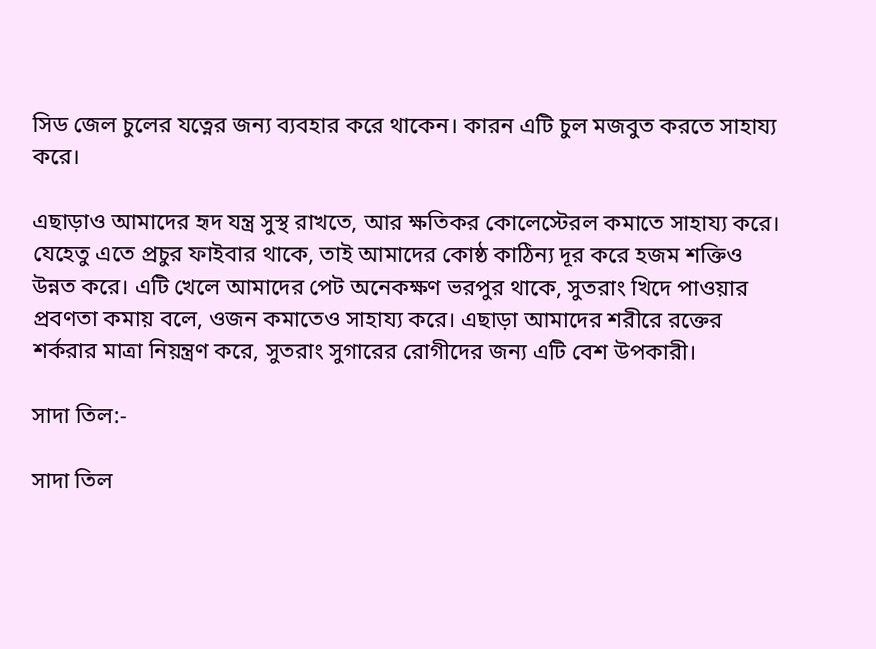সিড জেল চুলের যত্নের জন্য ব্যবহার করে থাকেন। কারন এটি চুল মজবুত করতে সাহায্য করে।

এছাড়াও আমাদের হৃদ যন্ত্র সুস্থ রাখতে, আর ক্ষতিকর কোলেস্টেরল কমাতে সাহায্য করে। যেহেতু এতে প্রচুর ফাইবার থাকে, তাই আমাদের কোষ্ঠ কাঠিন্য দূর করে হজম শক্তিও উন্নত করে। এটি খেলে আমাদের পেট অনেকক্ষণ ভরপুর থাকে, সুতরাং খিদে পাওয়ার প্রবণতা কমায় বলে, ওজন কমাতেও সাহায্য করে। এছাড়া আমাদের শরীরে রক্তের শর্করার মাত্রা নিয়ন্ত্রণ করে, সুতরাং সুগারের রোগীদের জন্য এটি বেশ উপকারী।

সাদা তিল:-

সাদা তিল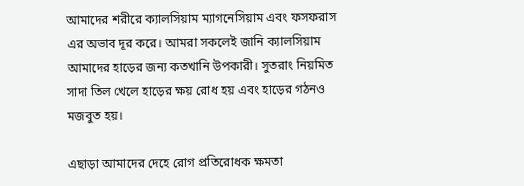আমাদের শরীরে ক্যালসিয়াম ম্যাগনেসিয়াম এবং ফসফরাস এর অভাব দূর করে। আমরা সকলেই জানি ক্যালসিয়াম আমাদের হাড়ের জন্য কতখানি উপকারী। সুতরাং নিয়মিত সাদা তিল খেলে হাড়ের ক্ষয় রোধ হয় এবং হাড়ের গঠনও মজবুত হয়।

এছাড়া আমাদের দেহে রোগ প্রতিরোধক ক্ষমতা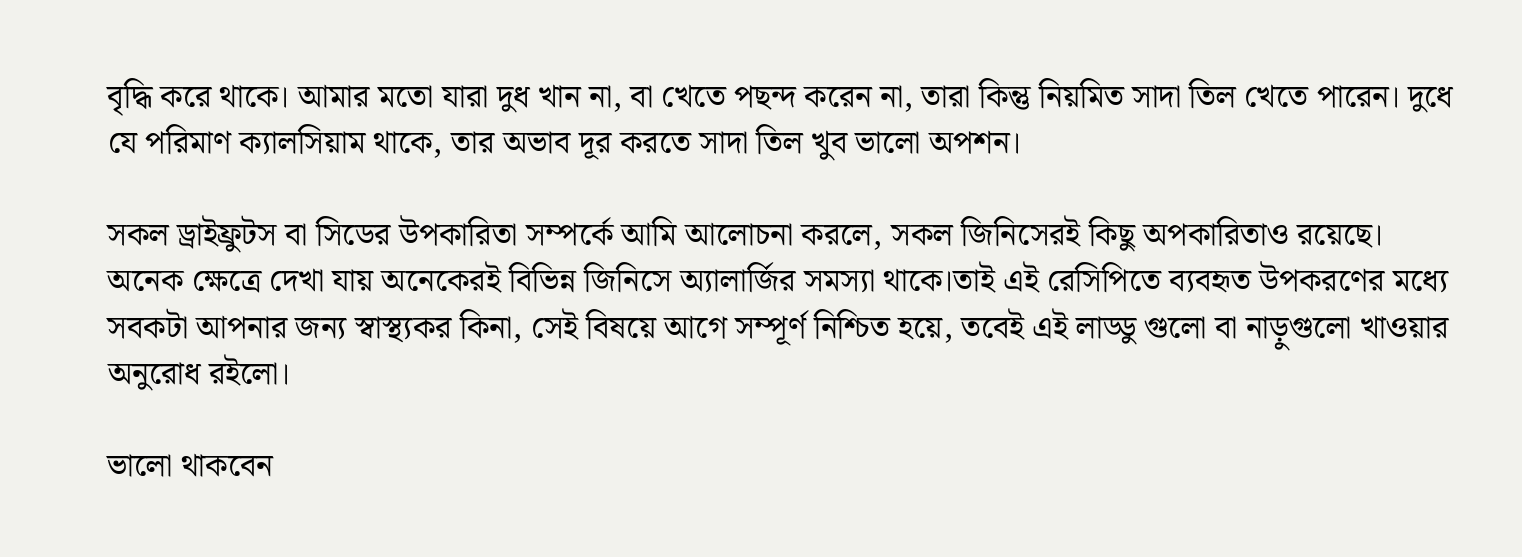বৃদ্ধি করে থাকে। আমার মতো যারা দুধ খান না, বা খেতে পছন্দ করেন না, তারা কিন্তু নিয়মিত সাদা তিল খেতে পারেন। দুধে যে পরিমাণ ক্যালসিয়াম থাকে, তার অভাব দূর করতে সাদা তিল খুব ভালো অপশন।

সকল ড্রাইফ্রুটস বা সিডের উপকারিতা সম্পর্কে আমি আলোচনা করলে, সকল জিনিসেরই কিছু অপকারিতাও রয়েছে। অনেক ক্ষেত্রে দেখা যায় অনেকেরই বিভিন্ন জিনিসে অ্যালার্জির সমস্যা থাকে।তাই এই রেসিপিতে ব্যবহৃত উপকরণের মধ্যে সবকটা আপনার জন্য স্বাস্থ্যকর কিনা, সেই বিষয়ে আগে সম্পূর্ণ নিশ্চিত হয়ে, তবেই এই লাড্ডু গুলো বা নাড়ুগুলো খাওয়ার অনুরোধ রইলো।

ভালো থাকবেন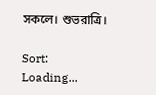সকলে। শুভরাত্রি।

Sort:
Loading...